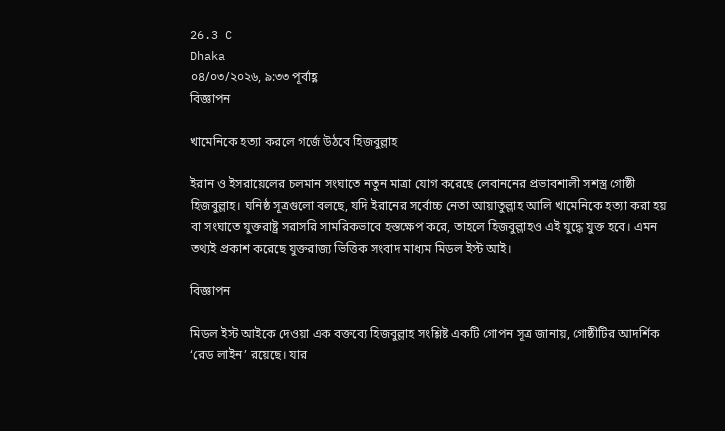26.3 C
Dhaka
০৪/০৩/২০২৬, ৯:৩৩ পূর্বাহ্ণ
বিজ্ঞাপন

খামেনিকে হত্যা করলে গর্জে উঠবে হিজবুল্লাহ

ইরান ও ইসরায়েলের চলমান সংঘাতে নতুন মাত্রা যোগ করেছে লেবাননের প্রভাবশালী সশস্ত্র গোষ্ঠী হিজবুল্লাহ। ঘনিষ্ঠ সূত্রগুলো বলছে, যদি ইরানের সর্বোচ্চ নেতা আয়াতুল্লাহ আলি খামেনিকে হত্যা করা হয় বা সংঘাতে যুক্তরাষ্ট্র সরাসরি সামরিকভাবে হস্তক্ষেপ করে, তাহলে হিজবুল্লাহও এই যুদ্ধে যুক্ত হবে। এমন তথ্যই প্রকাশ করেছে যুক্তরাজ্য ভিত্তিক সংবাদ মাধ্যম মিডল ইস্ট আই।

বিজ্ঞাপন

মিডল ইস্ট আইকে দেওয়া এক বক্তব্যে হিজবুল্লাহ সংশ্লিষ্ট একটি গোপন সূত্র জানায়, গোষ্ঠীটির আদর্শিক ‘রেড লাইন’ রয়েছে। যার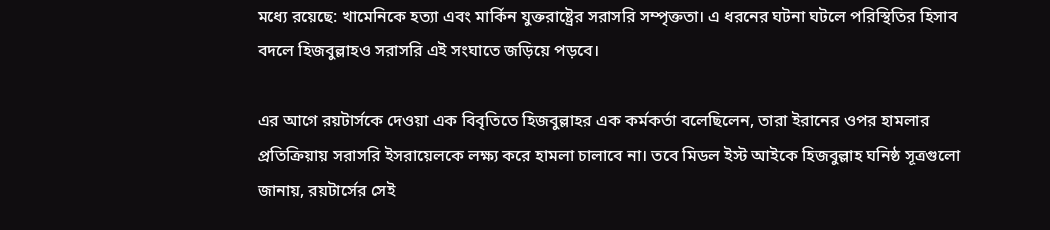মধ্যে রয়েছে: খামেনিকে হত্যা এবং মার্কিন যুক্তরাষ্ট্রের সরাসরি সম্পৃক্ততা। এ ধরনের ঘটনা ঘটলে পরিস্থিতির হিসাব বদলে হিজবুল্লাহও সরাসরি এই সংঘাতে জড়িয়ে পড়বে।

এর আগে রয়টার্সকে দেওয়া এক বিবৃতিতে হিজবুল্লাহর এক কর্মকর্তা বলেছিলেন, তারা ইরানের ওপর হামলার প্রতিক্রিয়ায় সরাসরি ইসরায়েলকে লক্ষ্য করে হামলা চালাবে না। তবে মিডল ইস্ট আইকে হিজবুল্লাহ ঘনিষ্ঠ সূত্রগুলো জানায়, রয়টার্সের সেই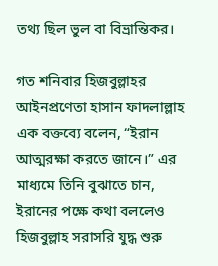তথ্য ছিল ভুল বা বিভ্রান্তিকর।

গত শনিবার হিজবুল্লাহর আইনপ্রণেতা হাসান ফাদলাল্লাহ এক বক্তব্যে বলেন, “ইরান আত্মরক্ষা করতে জানে।” এর মাধ্যমে তিনি বুঝাতে চান, ইরানের পক্ষে কথা বললেও হিজবুল্লাহ সরাসরি যুদ্ধ শুরু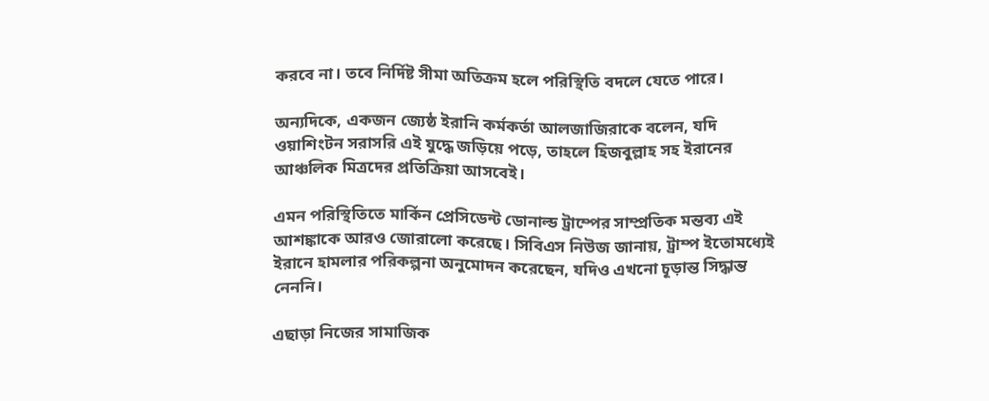করবে না। তবে নির্দিষ্ট সীমা অতিক্রম হলে পরিস্থিতি বদলে যেতে পারে।

অন্যদিকে, একজন জ্যেষ্ঠ ইরানি কর্মকর্তা আলজাজিরাকে বলেন, যদি ওয়াশিংটন সরাসরি এই যুদ্ধে জড়িয়ে পড়ে, তাহলে হিজবুল্লাহ সহ ইরানের আঞ্চলিক মিত্রদের প্রতিক্রিয়া আসবেই।

এমন পরিস্থিতিতে মার্কিন প্রেসিডেন্ট ডোনাল্ড ট্রাম্পের সাম্প্রতিক মন্তব্য এই আশঙ্কাকে আরও জোরালো করেছে। সিবিএস নিউজ জানায়, ট্রাম্প ইতোমধ্যেই ইরানে হামলার পরিকল্পনা অনুমোদন করেছেন, যদিও এখনো চূড়ান্ত সিদ্ধান্ত নেননি।

এছাড়া নিজের সামাজিক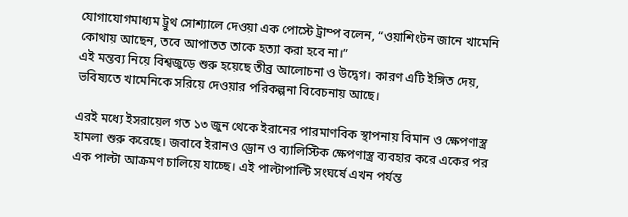যোগাযোগমাধ্যম ট্রুথ সোশ্যালে দেওয়া এক পোস্টে ট্রাম্প বলেন, “ওয়াশিংটন জানে খামেনি কোথায় আছেন, তবে আপাতত তাকে হত্যা করা হবে না।”
এই মন্তব্য নিয়ে বিশ্বজুড়ে শুরু হয়েছে তীব্র আলোচনা ও উদ্বেগ। কারণ এটি ইঙ্গিত দেয়, ভবিষ্যতে খামেনিকে সরিয়ে দেওয়ার পরিকল্পনা বিবেচনায় আছে।

এরই মধ্যে ইসরায়েল গত ১৩ জুন থেকে ইরানের পারমাণবিক স্থাপনায় বিমান ও ক্ষেপণাস্ত্র হামলা শুরু করেছে। জবাবে ইরানও ড্রোন ও ব্যালিস্টিক ক্ষেপণাস্ত্র ব্যবহার করে একের পর এক পাল্টা আক্রমণ চালিয়ে যাচ্ছে। এই পাল্টাপাল্টি সংঘর্ষে এখন পর্যন্ত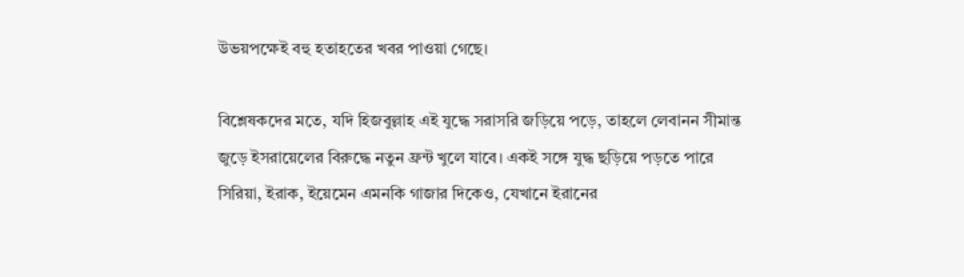উভয়পক্ষেই বহু হতাহতের খবর পাওয়া গেছে।

বিশ্লেষকদের মতে, যদি হিজবুল্লাহ এই যুদ্ধে সরাসরি জড়িয়ে পড়ে, তাহলে লেবানন সীমান্ত জুড়ে ইসরায়েলের বিরুদ্ধে নতুন ফ্রন্ট খুলে যাবে। একই সঙ্গে যুদ্ধ ছড়িয়ে পড়তে পারে সিরিয়া, ইরাক, ইয়েমেন এমনকি গাজার দিকেও, যেখানে ইরানের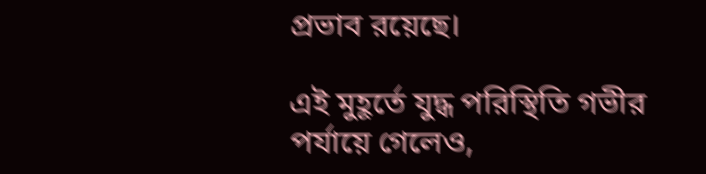প্রভাব রয়েছে।

এই মুহূর্তে যুদ্ধ পরিস্থিতি গভীর পর্যায়ে গেলেও,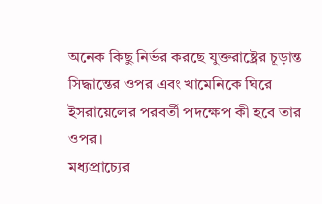অনেক কিছু নির্ভর করছে যুক্তরাষ্ট্রের চূড়ান্ত সিদ্ধান্তের ওপর এবং খামেনিকে ঘিরে ইসরায়েলের পরবর্তী পদক্ষেপ কী হবে তার ওপর।
মধ্যপ্রাচ্যের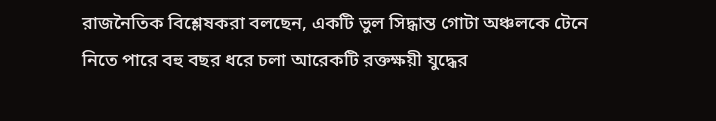রাজনৈতিক বিশ্লেষকরা বলছেন, একটি ভুল সিদ্ধান্ত গোটা অঞ্চলকে টেনে নিতে পারে বহু বছর ধরে চলা আরেকটি রক্তক্ষয়ী যুদ্ধের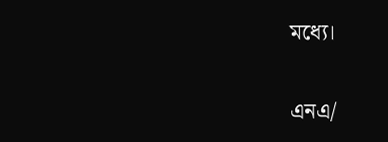মধ্যে।

এনএ/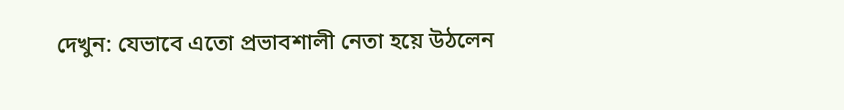দেখুন: যেভাবে এতো প্রভাবশালী নেতা হয়ে উঠলেন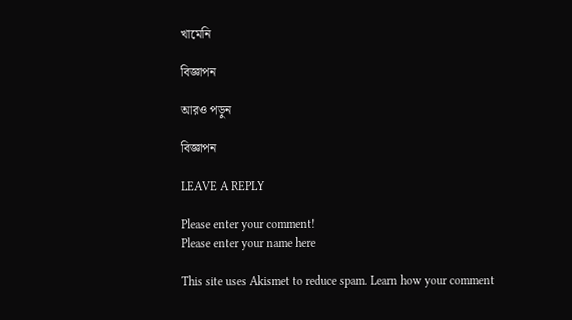খামেনি

বিজ্ঞাপন

আরও পড়ুন

বিজ্ঞাপন

LEAVE A REPLY

Please enter your comment!
Please enter your name here

This site uses Akismet to reduce spam. Learn how your comment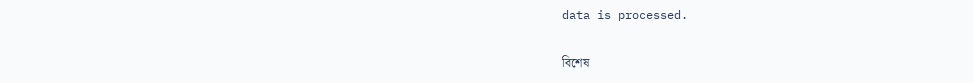data is processed.

বিশেষ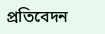প্রতিবেদন